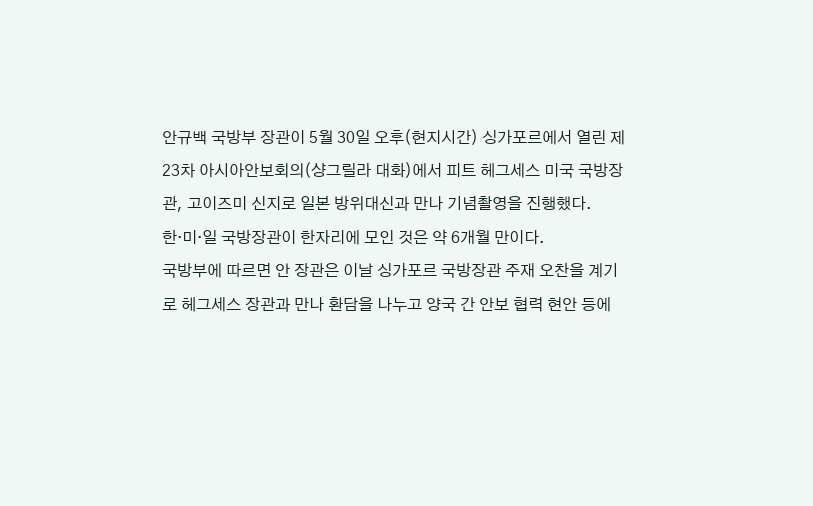안규백 국방부 장관이 5월 30일 오후(현지시간) 싱가포르에서 열린 제23차 아시아안보회의(샹그릴라 대화)에서 피트 헤그세스 미국 국방장관, 고이즈미 신지로 일본 방위대신과 만나 기념촬영을 진행했다.
한·미·일 국방장관이 한자리에 모인 것은 약 6개월 만이다.
국방부에 따르면 안 장관은 이날 싱가포르 국방장관 주재 오찬을 계기로 헤그세스 장관과 만나 환담을 나누고 양국 간 안보 협력 현안 등에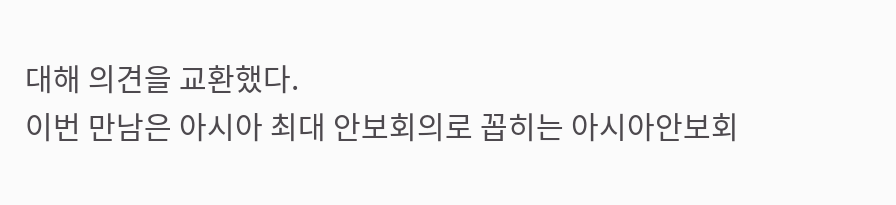대해 의견을 교환했다.
이번 만남은 아시아 최대 안보회의로 꼽히는 아시아안보회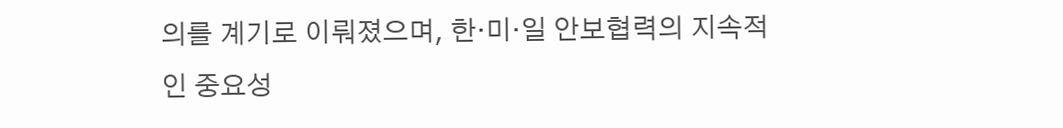의를 계기로 이뤄졌으며, 한·미·일 안보협력의 지속적인 중요성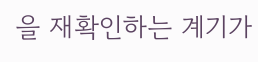을 재확인하는 계기가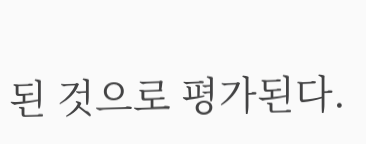된 것으로 평가된다.